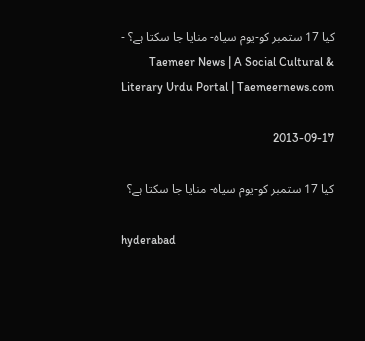کیا 17 ستمبر کو-یوم سیاہ- منایا جا سکتا ہے؟ - Taemeer News | A Social Cultural & Literary Urdu Portal | Taemeernews.com

2013-09-17

کیا 17 ستمبر کو-یوم سیاہ- منایا جا سکتا ہے؟

hyderabad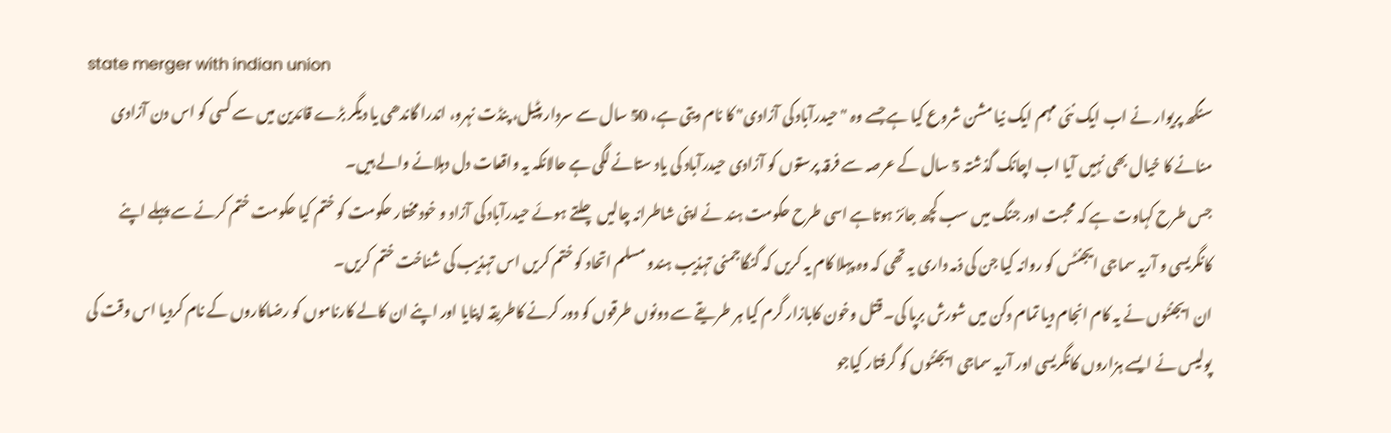state merger with indian union
سنگھ پریوار نے اب ایک نئی مہم ایک نیا مشن شروع کیا ہے جسے وہ "حیدرآباد کی آزادی" کا نام دیتی ہے، 50 سال سے سردار پٹیل، پنڈت نہرو، اندرا گاندھی یا دیگر بڑے قائدین میں سے کسی کو اس دن آزادی منانے کا خیال بھی نہیں آیا اب اچانک گذشتہ 5 سال کے عرصہ سے فرقہ پرستوں کو آزادی حیدرآباد کی یاد ستانے لگی ہے حالانکہ یہ واقعات دل دہلانے والے ہیں۔
جس طرح کہاوت ہے کہ محبت اور جنگ میں سب کچھ جائز ہوتاہے اسی طرح حکومت ہند نے اپنی شاطرانہ چالیں چلتے ہوئے حیدرآباد کی آزاد و خودمختار حکومت کو ختم کیا حکومت ختم کرنے سے پہلے اپنے کانگریسی و آریہ سماجی ایجنٹس کو روانہ کیا جن کی ذمہ داری یہ تھی کہ وہ پہلا کام یہ کریں کہ گنگاجمنی تہذیب ہندو مسلم اتحاد کو ختم کریں اس تہذیب کی شناخت ختم کریں۔
ان ایجنٹوں نے یہ کام انجام دیا تمام دکن میں شورش برپا کی۔ قتل وخون کابازار گرم کیا ہر طریقے سے دونوں طرقوں کو دور کرنے کاطریقہ اپنایا اور اپنے ان کالے کارناموں کو رضاکاروں کے نام کردیا اس وقت کی پولیس نے ایسے ہزاروں کانگریسی اور آریہ سماجی ایجنٹوں کو گرفتار کیاجو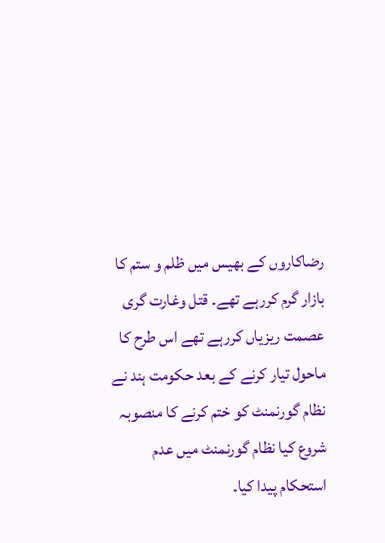رضاکاروں کے بھیس میں ظلم و ستم کا بازار گرم کررہے تھے۔ قتل وغارت گری عصمت ریزیاں کررہے تھے اس طرح کا ماحول تیار کرنے کے بعد حکومت ہند نے نظام گورنمنٹ کو ختم کرنے کا منصوبہ شروع کیا نظام گورنمنٹ میں عدم استحکام پیدا کیا۔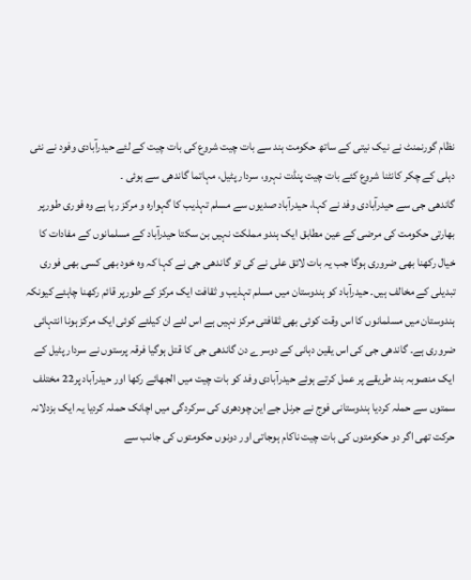نظام گورنمنٹ نے نیک نیتی کے ساتھ حکومت ہند سے بات چیت شروع کی بات چیت کے لئے حیدرآبادی وفود نے نئی دہلی کے چکر کانٹنا شروع کئے بات چیت پنڈت نہرو، سردار پٹیل، مہاتما گاندھی سے ہوئی ۔
گاندھی جی سے حیدرآبادی وفد نے کہا، حیدرآباد صدیوں سے مسلم تہذیب کا گہوارہ و مرکز رہا ہے وہ فوری طورپر بھارتی حکومت کی مرضی کے عین مطابق ایک ہندو مملکت نہیں بن سکتا حیدرآباد کے مسلمانوں کے مفادات کا خیال رکھنا بھی ضروری ہوگا جب یہ بات لائق علی نے کی تو گاندھی جی نے کہا کہ وہ خود بھی کسی بھی فوری تبدیلی کے مخالف ہیں۔ حیدرآباد کو ہندوستان میں مسلم تہذیب و ثقافت ایک مرکز کے طورپر قائم رکھنا چاہئے کیونکہ ہندوستان میں مسلمانوں کا اس وقت کوئی بھی ثقافتی مرکز نہیں ہے اس لئے ان کیلئے کوئی ایک مرکز ہونا انتہائی ضروری ہے۔ گاندھی جی کی اس یقین دہانی کے دوسرے دن گاندھی جی کا قتل ہوگیا فرقہ پرستوں نے سردار پٹیل کے ایک منصوبہ بند طریقے پر عمل کرتے ہوئے حیدرآبادی وفد کو بات چیت میں الجھائے رکھا اور حیدرآباد پر22 مختلف سمتوں سے حملہ کردیا ہندوستانی فوج نے جرنل جے این چودھری کی سرکردگی میں اچانک حملہ کردیا یہ ایک بزدلانہ حرکت تھی اگر دو حکومتوں کی بات چیت ناکام ہوجاتی اور دونوں حکومتوں کی جانب سے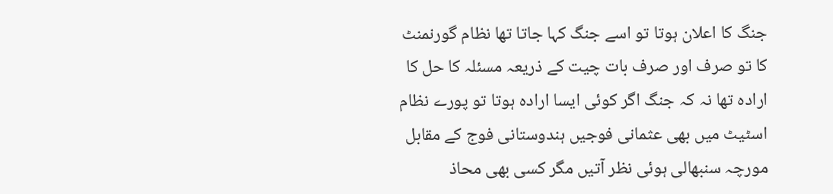جنگ کا اعلان ہوتا تو اسے جنگ کہا جاتا تھا نظام گورنمنٹ کا تو صرف اور صرف بات چیت کے ذریعہ مسئلہ کا حل کا ارادہ تھا نہ کہ جنگ اگر کوئی ایسا ارادہ ہوتا تو پورے نظام اسٹیٹ میں بھی عثمانی فوجیں ہندوستانی فوج کے مقابل مورچہ سنبھالی ہوئی نظر آتیں مگر کسی بھی محاذ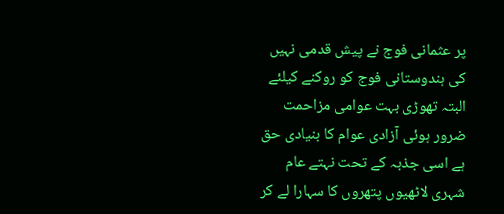پر عثمانی فوج نے پیش قدمی نہیں کی ہندوستانی فوج کو روکنے کیلئے البتہ تھوڑی بہت عوامی مزاحمت ضرور ہوئی آزادی عوام کا بنیادی حق ہے اسی جذبہ کے تحت نہتے عام شہری لاٹھیوں پتھروں کا سہارا لے کر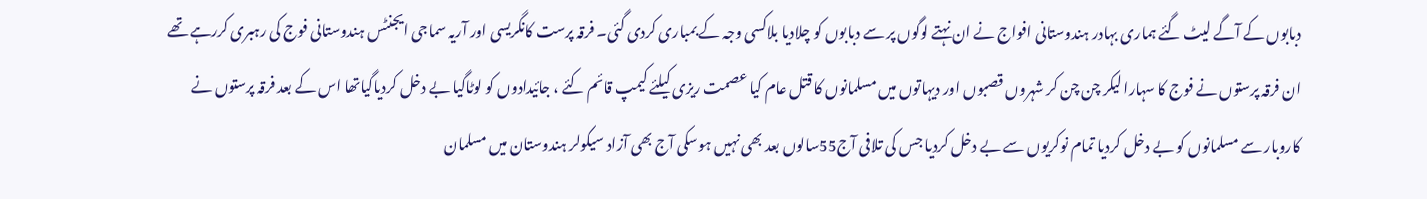دبابوں کے آگے لیٹ گئے ہماری بہادر ہندوستانی افواج نے ان نہتے لوگوں پر سے دبابوں کو چلادیا بلاکسی وجہ کے بمباری کردی گئی۔ فرقہ پرست کانگریسی اور آریہ سماجی ایجنٹس ہندوستانی فوج کی رہبری کررہے تھے ان فرقہ پرستوں نے فوج کا سہارا لیکر چن چن کر شہروں قصبوں اور دیہاتوں میں مسلمانوں کا قتل عام کیا عصمت ریزی کیلئے کیمپ قائم کئے ، جائیدادوں کو لوٹاگیا بے دخل کردیاگیاتھا اس کے بعد فرقہ پرستوں نے کاروبار سے مسلمانوں کو بے دخل کردیا تمام نوکریوں سے بے دخل کردیا جس کی تلافی آج55سالوں بعد بھی نہیں ہوسکی آج بھی آزاد سیکولر ہندوستان میں مسلمان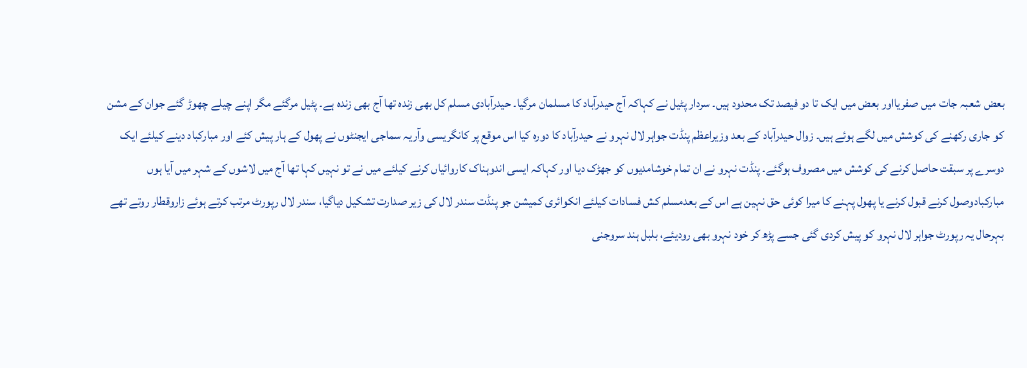بعض شعبہ جات میں صفریااور بعض میں ایک تا دو فیصد تک محدود ہیں۔ سردار پٹیل نے کہاکہ آج حیدرآباد کا مسلمان مرگیا۔ حیدرآبادی مسلم کل بھی زندہ تھا آج بھی زندہ ہے۔ پٹیل مرگئے مگر اپنے چیلے چھوڑ گئے جوان کے مشن کو جاری رکھنے کی کوشش میں لگے ہوئے ہیں۔ زوال حیدرآباد کے بعد وزیراعظم پنڈت جواہر لال نہرو نے حیدرآباد کا دورہ کیا اس موقع پر کانگریسی وآریہ سماجی ایجنٹوں نے پھول کے ہار پیش کئے اور مبارکباد دینے کیلئے ایک دوسرے پر سبقت حاصل کرنے کی کوشش میں مصروف ہوگئے۔ پنڈت نہرو نے ان تمام خوشامدیوں کو جھڑک دیا اور کہاکہ ایسی اندوہناک کاروائیاں کرنے کیلئے میں نے تو نہیں کہا تھا آج میں لاشوں کے شہر میں آیا ہوں مبارکبادوصول کرنے قبول کرنے یا پھول پہنے کا میرا کوئی حق نہین ہے اس کے بعدمسلم کش فسادات کیلئے انکوائری کمیشن جو پنڈت سندر لال کی زیر صدارت تشکیل دیاگیا، سندر لال رپورٹ مرتب کرتے ہوئے زاروقطار روتے تھے بہرحال یہ رپورٹ جواہر لال نہرو کو پیش کردی گئی جسے پڑھ کر خود نہرو بھی رودیئے، بلبل ہند سروجنی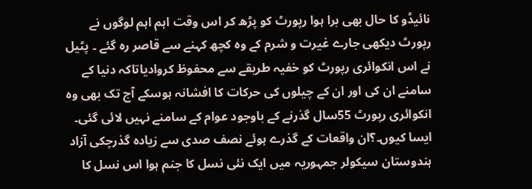نائیڈو کا حال بھی برا ہوا رپورٹ کو پڑھ کر اس وقت اہم اہم لوگوں نے رپورٹ دیکھی جارے غیرت و شرم کے وہ کچھ کہنے سے قاصر رہ گئے ۔ پٹیل نے اس انکوائری رپورٹ کو خفیہ طریقے سے محفوظ کروادیاتاکہ دنیا کے سامنے ان کی اور ان کے چیلوں کی حرکات کا افشانہ ہوسکے آج تک بھی وہ انکوائری رپورٹ 55سال گذرنے کے باوجود عوام کے سامنے نہیں لائی گئی۔ ایسا کیوں۔؟ان واقعات کے گذرے ہوئے نصف صدی سے زیادہ گذرچکی آزاد ہندوستان سیکولر جمہوریہ میں ایک نئی نسل کا جنم ہوا اس نسل کا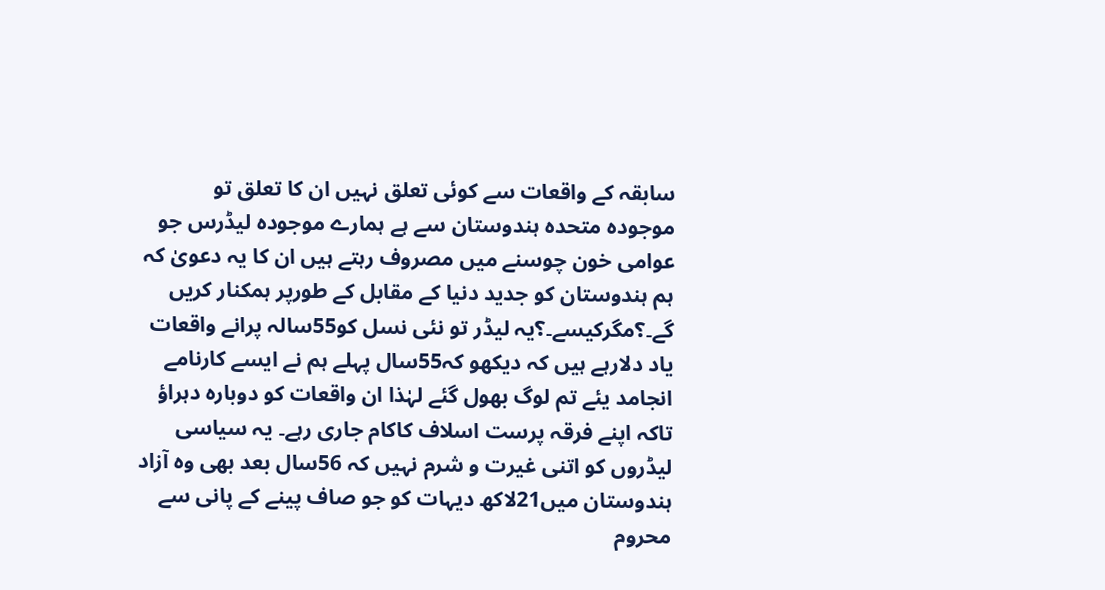سابقہ کے واقعات سے کوئی تعلق نہیں ان کا تعلق تو موجودہ متحدہ ہندوستان سے ہے ہمارے موجودہ لیڈرس جو عوامی خون چوسنے میں مصروف رہتے ہیں ان کا یہ دعویٰ کہ ہم ہندوستان کو جدید دنیا کے مقابل کے طورپر ہمکنار کریں گے۔؟مگرکیسے۔؟یہ لیڈر تو نئی نسل کو55سالہ پرانے واقعات یاد دلارہے ہیں کہ دیکھو کہ55سال پہلے ہم نے ایسے کارنامے انجامد یئے تم لوگ بھول گئے لہٰذا ان واقعات کو دوبارہ دہراؤ تاکہ اپنے فرقہ پرست اسلاف کاکام جاری رہے۔ یہ سیاسی لیڈروں کو اتنی غیرت و شرم نہیں کہ 56سال بعد بھی وہ آزاد ہندوستان میں21لاکھ دیہات کو جو صاف پینے کے پانی سے محروم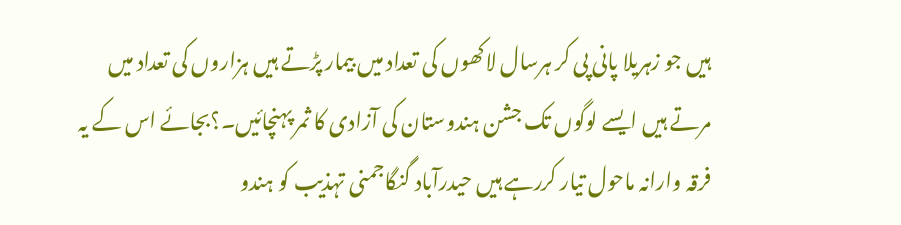ہیں جو زہریلا پانی پی کر ہرسال لاکھوں کی تعداد میں بیمار پڑتے ہیں ہزاروں کی تعداد میں مرتے ہیں ایسے لوگوں تک جشن ہندوستان کی آزادی کا ثمر پہنچائیں۔؟بجائے اس کے یہ فرقہ وارانہ ماحول تیار کررہے ہیں حیدرآباد گنگاجمنی تہذیب کو ہندو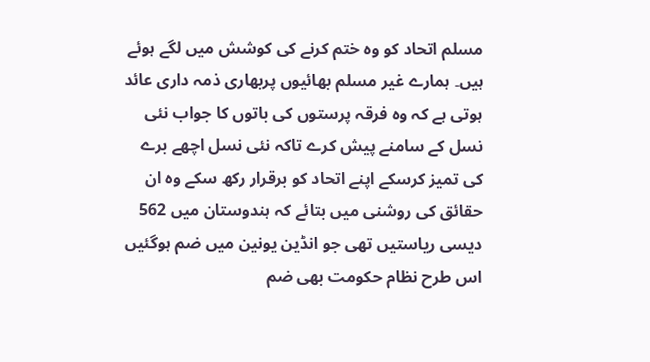مسلم اتحاد کو وہ ختم کرنے کی کوشش میں لگے ہوئے ہیں۔ ہمارے غیر مسلم بھائیوں پربھاری ذمہ داری عائد ہوتی ہے کہ وہ فرقہ پرستوں کی باتوں کا جواب نئی نسل کے سامنے پیش کرے تاکہ نئی نسل اچھے برے کی تمیز کرسکے اپنے اتحاد کو برقرار رکھ سکے وہ ان حقائق کی روشنی میں بتائے کہ ہندوستان میں 562 دیسی ریاستیں تھی جو انڈین یونین میں ضم ہوگئیں اس طرح نظام حکومت بھی ضم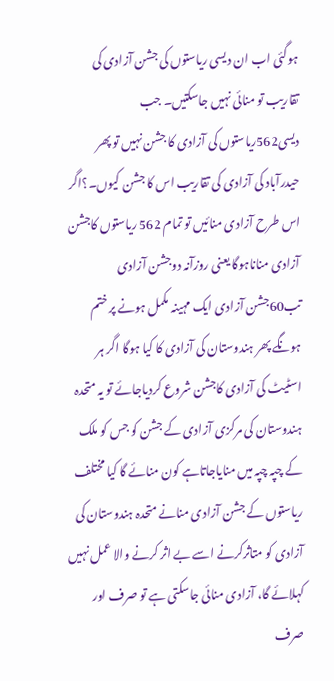ہوگئی اب ان دیسی ریاستوں کی جشن آزادی کی تقاریب تو منائی نہیں جاسکتیں۔ جب دیسی562ریاستوں کی آزادی کا جشن نہیں تو پھر حیدرآباد کی آزادی کی تقاریب اس کا جشن کیوں۔؟اگر اس طرح آزادی منائیں تو تمام 562 ریاستوں کاجشن آزادی مناناہوگا یعنی روزآنہ دوجشن آزادی تب60جشن آزادی ایک مہینہ مکمل ہونے پر ختم ہونگے پھر ہندوستان کی آزادی کا کیا ہوگا اگر ہر اسٹیٹ کی آزادی کاجشن شروع کردیاجائے تو یہ متحدہ ہندوستان کی مرکزی آزادی کے جشن کو جس کو ملک کے چپہ چپہ میں منایاجاتاہے کون منائے گا کیا مختلف ریاستوں کے جشن آزادی منانے متحدہ ہندوستان کی آزادی کو متاثرکرنے اسے بے اثر کرنے والا عمل نہیں کہلائے گا، آزادی منائی جاسکتی ہے تو صرف اور صرف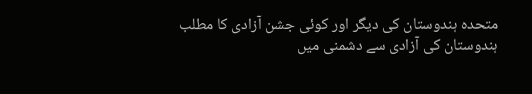متحدہ ہندوستان کی دیگر اور کوئی جشن آزادی کا مطلب ہندوستان کی آزادی سے دشمنی میں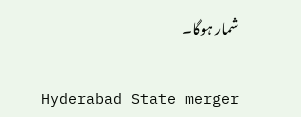شمار ہوگا۔

Hyderabad State merger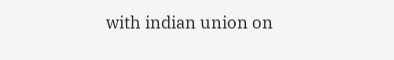with indian union on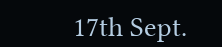17th Sept.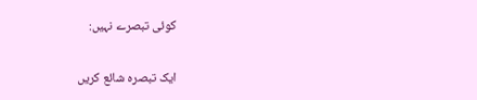کوئی تبصرے نہیں:

ایک تبصرہ شائع کریں